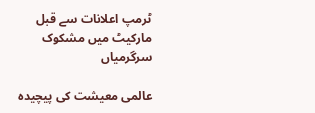ٹرمپ اعلانات سے قبل مارکیٹ میں مشکوک سرگرمیاں

عالمی معیشت کی پیچیدہ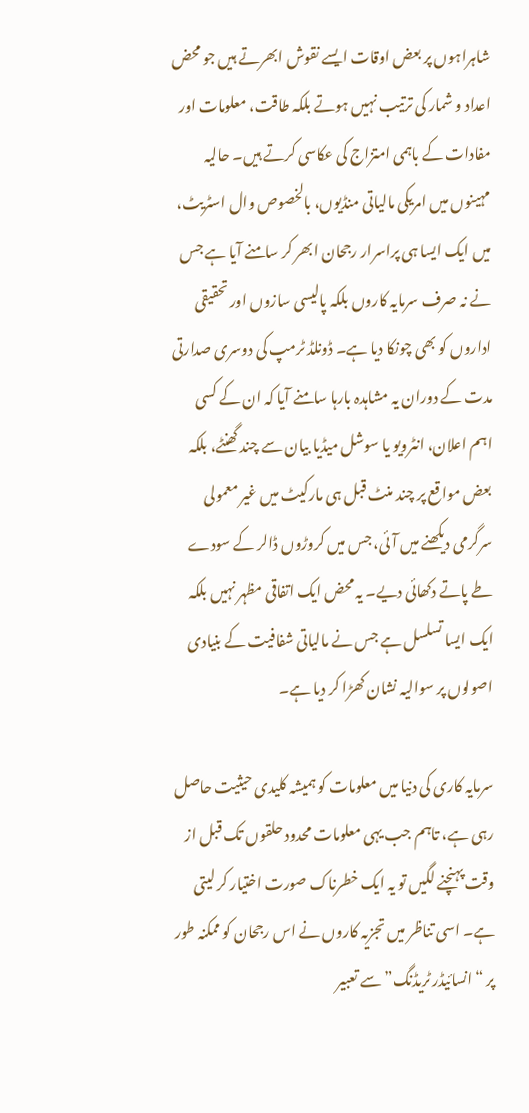شاہراہوں پر بعض اوقات ایسے نقوش ابھرتے ہیں جو محض اعداد و شمار کی ترتیب نہیں ہوتے بلکہ طاقت، معلومات اور مفادات کے باہمی امتزاج کی عکاسی کرتے ہیں۔ حالیہ مہینوں میں امریکی مالیاتی منڈیوں، بالخصوص وال اسٹریٹ، میں ایک ایسا ہی پراسرار رجحان ابھر کر سامنے آیا ہے جس نے نہ صرف سرمایہ کاروں بلکہ پالیسی سازوں اور تحقیقی اداروں کو بھی چونکا دیا ہے۔ ڈونلڈ ٹرمپ کی دوسری صدارتی مدت کے دوران یہ مشاہدہ بارہا سامنے آیا کہ ان کے کسی اہم اعلان، انٹرویو یا سوشل میڈیا بیان سے چند گھنٹے، بلکہ بعض مواقع پر چند منٹ قبل ہی مارکیٹ میں غیر معمولی سرگرمی دیکھنے میں آئی، جس میں کروڑوں ڈالر کے سودے طے پاتے دکھائی دیے۔ یہ محض ایک اتفاقی مظہر نہیں بلکہ ایک ایسا تسلسل ہے جس نے مالیاتی شفافیت کے بنیادی اصولوں پر سوالیہ نشان کھڑا کر دیا ہے۔

سرمایہ کاری کی دنیا میں معلومات کو ہمیشہ کلیدی حیثیت حاصل رہی ہے، تاہم جب یہی معلومات محدود حلقوں تک قبل از وقت پہنچنے لگیں تو یہ ایک خطرناک صورت اختیار کر لیتی ہے۔ اسی تناظر میں تجزیہ کاروں نے اس رجحان کو ممکنہ طور پر “انسائیڈر ٹریڈنگ” سے تعبیر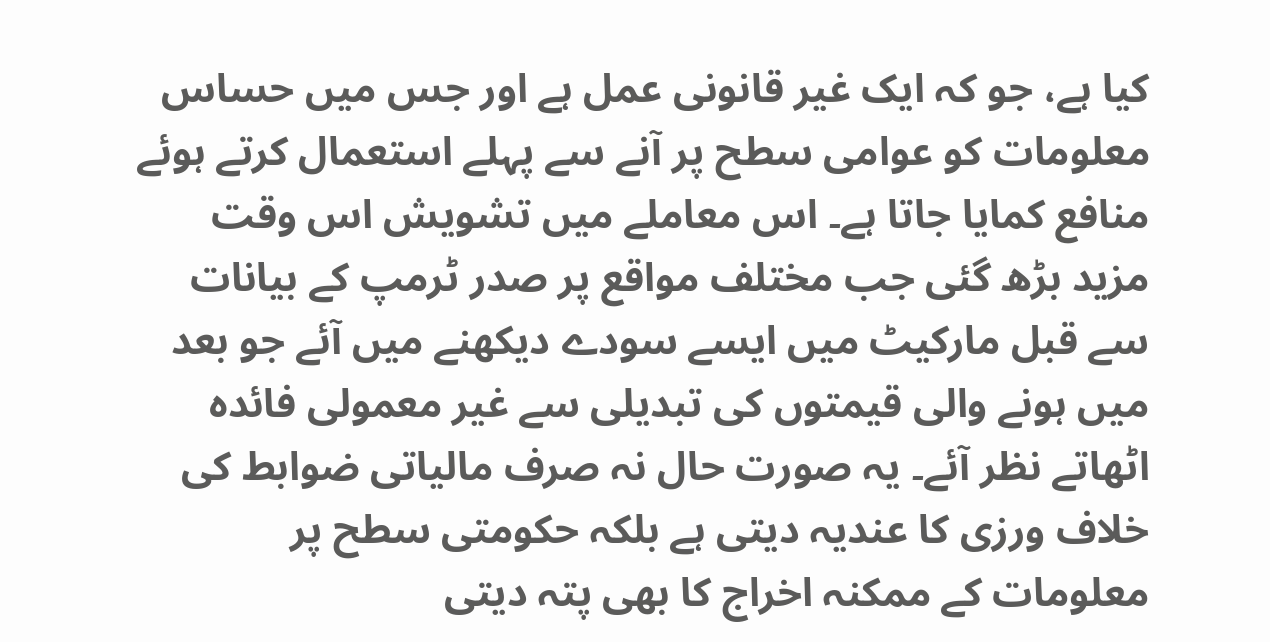کیا ہے، جو کہ ایک غیر قانونی عمل ہے اور جس میں حساس معلومات کو عوامی سطح پر آنے سے پہلے استعمال کرتے ہوئے منافع کمایا جاتا ہے۔ اس معاملے میں تشویش اس وقت مزید بڑھ گئی جب مختلف مواقع پر صدر ٹرمپ کے بیانات سے قبل مارکیٹ میں ایسے سودے دیکھنے میں آئے جو بعد میں ہونے والی قیمتوں کی تبدیلی سے غیر معمولی فائدہ اٹھاتے نظر آئے۔ یہ صورت حال نہ صرف مالیاتی ضوابط کی خلاف ورزی کا عندیہ دیتی ہے بلکہ حکومتی سطح پر معلومات کے ممکنہ اخراج کا بھی پتہ دیتی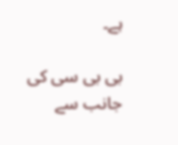ہے۔

بی بی سی کی جانب سے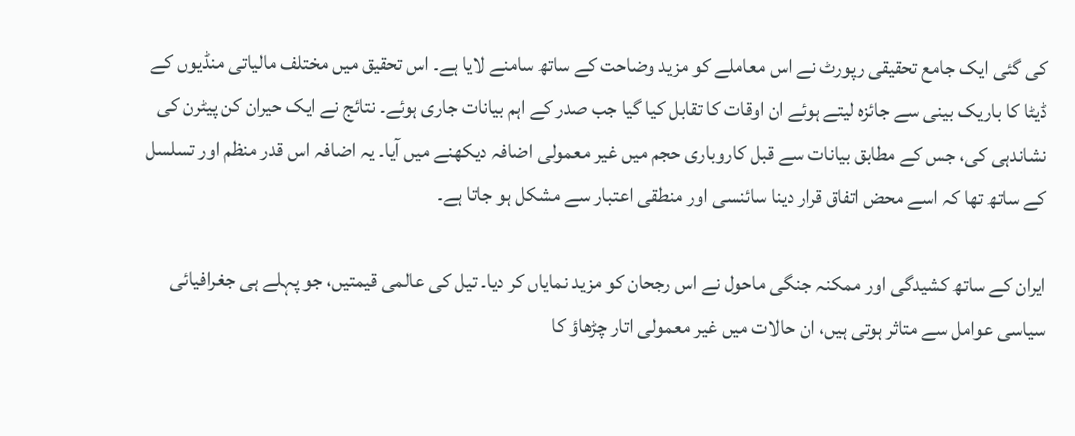کی گئی ایک جامع تحقیقی رپورٹ نے اس معاملے کو مزید وضاحت کے ساتھ سامنے لایا ہے۔ اس تحقیق میں مختلف مالیاتی منڈیوں کے ڈیٹا کا باریک بینی سے جائزہ لیتے ہوئے ان اوقات کا تقابل کیا گیا جب صدر کے اہم بیانات جاری ہوئے۔ نتائج نے ایک حیران کن پیٹرن کی نشاندہی کی، جس کے مطابق بیانات سے قبل کاروباری حجم میں غیر معمولی اضافہ دیکھنے میں آیا۔ یہ اضافہ اس قدر منظم اور تسلسل کے ساتھ تھا کہ اسے محض اتفاق قرار دینا سائنسی اور منطقی اعتبار سے مشکل ہو جاتا ہے۔

ایران کے ساتھ کشیدگی اور ممکنہ جنگی ماحول نے اس رجحان کو مزید نمایاں کر دیا۔ تیل کی عالمی قیمتیں، جو پہلے ہی جغرافیائی سیاسی عوامل سے متاثر ہوتی ہیں، ان حالات میں غیر معمولی اتار چڑھاؤ کا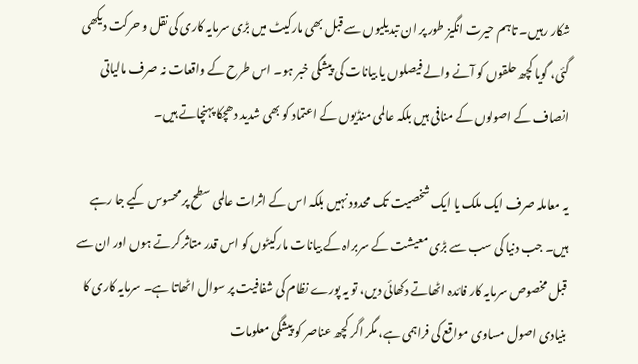شکار رہیں۔ تاہم حیرت انگیز طور پر ان تبدیلیوں سے قبل بھی مارکیٹ میں بڑی سرمایہ کاری کی نقل و حرکت دیکھی گئی، گویا کچھ حلقوں کو آنے والے فیصلوں یا بیانات کی پیشگی خبر ہو۔ اس طرح کے واقعات نہ صرف مالیاتی انصاف کے اصولوں کے منافی ہیں بلکہ عالمی منڈیوں کے اعتماد کو بھی شدید دھچکا پہنچاتے ہیں۔

یہ معاملہ صرف ایک ملک یا ایک شخصیت تک محدود نہیں بلکہ اس کے اثرات عالمی سطح پر محسوس کیے جا رہے ہیں۔ جب دنیا کی سب سے بڑی معیشت کے سربراہ کے بیانات مارکیٹوں کو اس قدر متاثر کرتے ہوں اور ان سے قبل مخصوص سرمایہ کار فائدہ اٹھاتے دکھائی دیں، تو یہ پورے نظام کی شفافیت پر سوال اٹھاتا ہے۔ سرمایہ کاری کا بنیادی اصول مساوی مواقع کی فراہمی ہے، مگر اگر کچھ عناصر کو پیشگی معلومات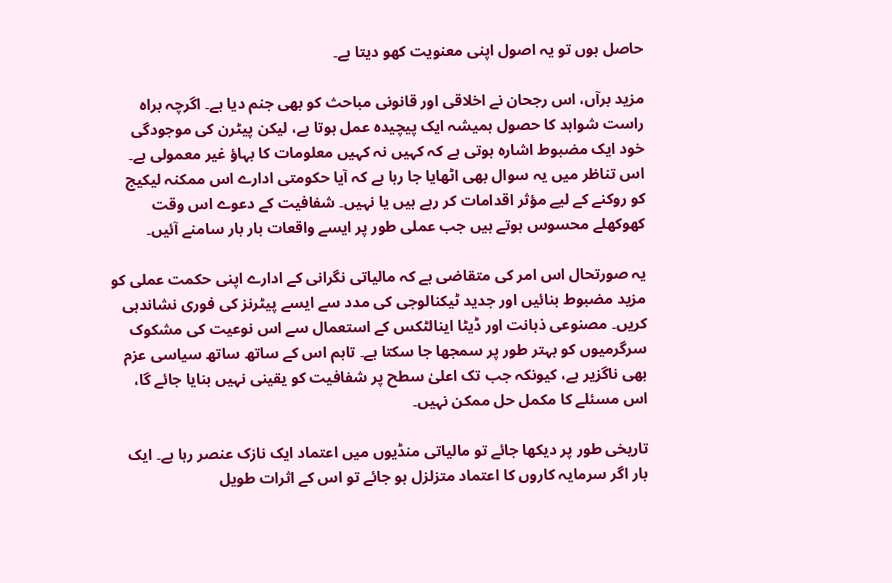حاصل ہوں تو یہ اصول اپنی معنویت کھو دیتا ہے۔

مزید برآں، اس رجحان نے اخلاقی اور قانونی مباحث کو بھی جنم دیا ہے۔ اگرچہ براہ راست شواہد کا حصول ہمیشہ ایک پیچیدہ عمل ہوتا ہے، لیکن پیٹرن کی موجودگی خود ایک مضبوط اشارہ ہوتی ہے کہ کہیں نہ کہیں معلومات کا بہاؤ غیر معمولی ہے۔ اس تناظر میں یہ سوال بھی اٹھایا جا رہا ہے کہ آیا حکومتی ادارے اس ممکنہ لیکیج کو روکنے کے لیے مؤثر اقدامات کر رہے ہیں یا نہیں۔ شفافیت کے دعوے اس وقت کھوکھلے محسوس ہوتے ہیں جب عملی طور پر ایسے واقعات بار بار سامنے آئیں۔

یہ صورتحال اس امر کی متقاضی ہے کہ مالیاتی نگرانی کے ادارے اپنی حکمت عملی کو مزید مضبوط بنائیں اور جدید ٹیکنالوجی کی مدد سے ایسے پیٹرنز کی فوری نشاندہی کریں۔ مصنوعی ذہانت اور ڈیٹا اینالٹکس کے استعمال سے اس نوعیت کی مشکوک سرگرمیوں کو بہتر طور پر سمجھا جا سکتا ہے۔ تاہم اس کے ساتھ ساتھ سیاسی عزم بھی ناگزیر ہے، کیونکہ جب تک اعلیٰ سطح پر شفافیت کو یقینی نہیں بنایا جائے گا، اس مسئلے کا مکمل حل ممکن نہیں۔

تاریخی طور پر دیکھا جائے تو مالیاتی منڈیوں میں اعتماد ایک نازک عنصر رہا ہے۔ ایک بار اگر سرمایہ کاروں کا اعتماد متزلزل ہو جائے تو اس کے اثرات طویل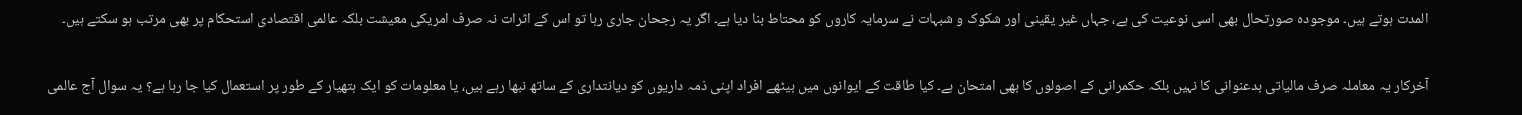المدت ہوتے ہیں۔ موجودہ صورتحال بھی اسی نوعیت کی ہے، جہاں غیر یقینی اور شکوک و شبہات نے سرمایہ کاروں کو محتاط بنا دیا ہے۔ اگر یہ رجحان جاری رہا تو اس کے اثرات نہ صرف امریکی معیشت بلکہ عالمی اقتصادی استحکام پر بھی مرتب ہو سکتے ہیں۔

آخرکار یہ معاملہ صرف مالیاتی بدعنوانی کا نہیں بلکہ حکمرانی کے اصولوں کا بھی امتحان ہے۔ کیا طاقت کے ایوانوں میں بیٹھے افراد اپنی ذمہ داریوں کو دیانتداری کے ساتھ نبھا رہے ہیں، یا معلومات کو ایک ہتھیار کے طور پر استعمال کیا جا رہا ہے؟ یہ سوال آج عالمی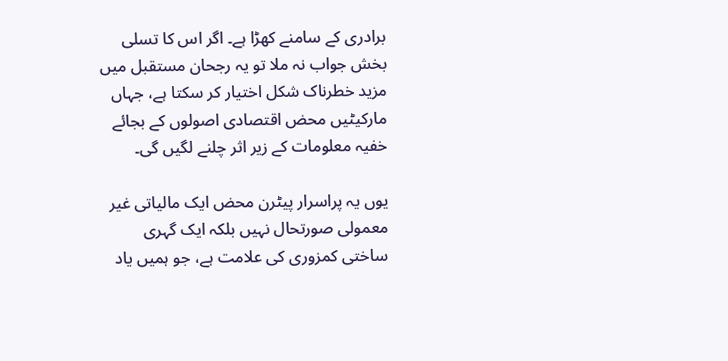برادری کے سامنے کھڑا ہے۔ اگر اس کا تسلی بخش جواب نہ ملا تو یہ رجحان مستقبل میں مزید خطرناک شکل اختیار کر سکتا ہے، جہاں مارکیٹیں محض اقتصادی اصولوں کے بجائے خفیہ معلومات کے زیر اثر چلنے لگیں گی۔

یوں یہ پراسرار پیٹرن محض ایک مالیاتی غیر معمولی صورتحال نہیں بلکہ ایک گہری ساختی کمزوری کی علامت ہے، جو ہمیں یاد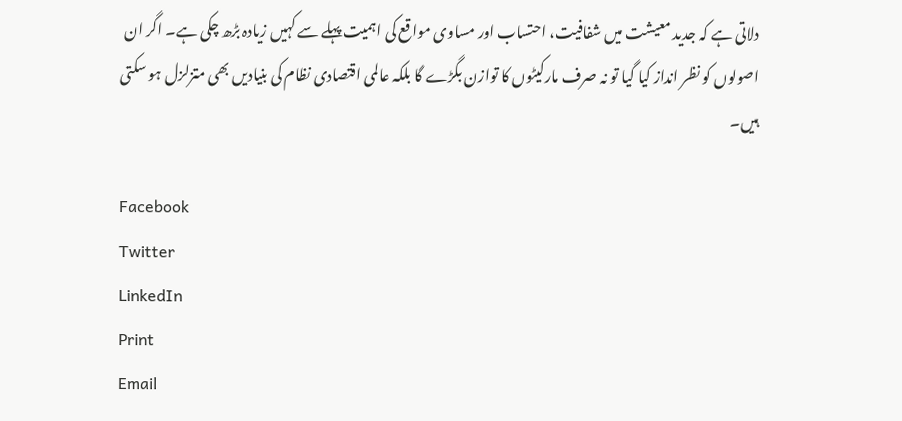دلاتی ہے کہ جدید معیشت میں شفافیت، احتساب اور مساوی مواقع کی اہمیت پہلے سے کہیں زیادہ بڑھ چکی ہے۔ اگر ان اصولوں کو نظر انداز کیا گیا تو نہ صرف مارکیٹوں کا توازن بگڑے گا بلکہ عالمی اقتصادی نظام کی بنیادیں بھی متزلزل ہو سکتی ہیں۔

Facebook
Twitter
LinkedIn
Print
Email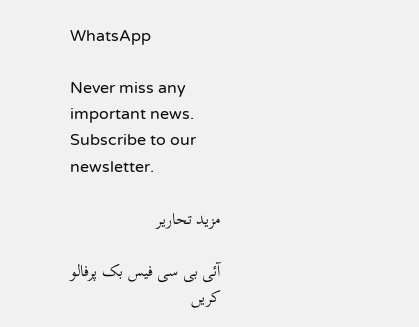WhatsApp

Never miss any important news. Subscribe to our newsletter.

مزید تحاریر

آئی بی سی فیس بک پرفالو کریں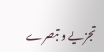تجزیے و تبصرے